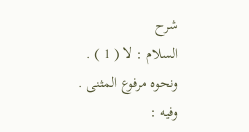شرح
السلام : لا ( 1 ) . ونحوه مرفوع المثنى .
وفيه :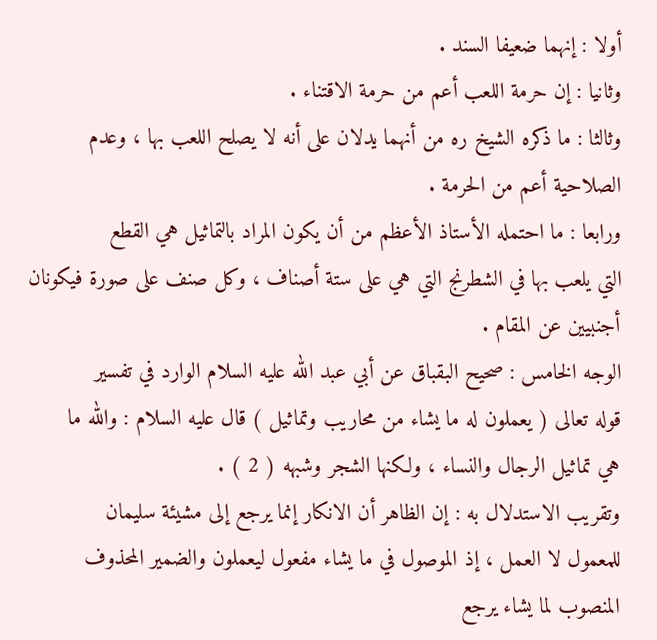أولا : إنهما ضعيفا السند .
وثانيا : إن حرمة اللعب أعم من حرمة الاقتناء .
وثالثا : ما ذكره الشيخ ره من أنهما يدلان على أنه لا يصلح اللعب بها ، وعدم
الصلاحية أعم من الحرمة .
ورابعا : ما احتمله الأستاذ الأعظم من أن يكون المراد بالتماثيل هي القطع
التي يلعب بها في الشطرنج التي هي على ستة أصناف ، وكل صنف على صورة فيكونان
أجنبيين عن المقام .
الوجه الخامس : صحيح البقباق عن أبي عبد الله عليه السلام الوارد في تفسير
قوله تعالى ( يعملون له ما يشاء من محاريب وتماثيل ) قال عليه السلام : والله ما
هي تماثيل الرجال والنساء ، ولكنها الشجر وشبهه ( 2 ) .
وتقريب الاستدلال به : إن الظاهر أن الانكار إنما يرجع إلى مشيئة سليمان
للمعمول لا العمل ، إذ الموصول في ما يشاء مفعول ليعملون والضمير المحذوف
المنصوب لما يشاء يرجع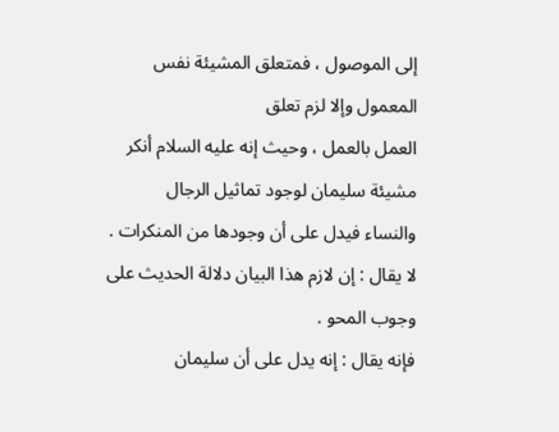إلى الموصول ، فمتعلق المشيئة نفس المعمول وإلا لزم تعلق
العمل بالعمل ، وحيث إنه عليه السلام أنكر مشيئة سليمان لوجود تماثيل الرجال
والنساء فيدل على أن وجودها من المنكرات .
لا يقال : إن لازم هذا البيان دلالة الحديث على وجوب المحو .
فإنه يقال : إنه يدل على أن سليمان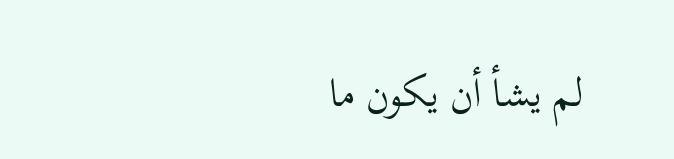لم يشأ أن يكون ما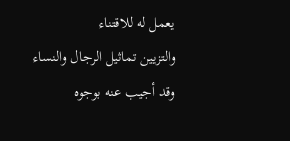يعمل له للاقتناء
والتزيين تماثيل الرجال والنساء
وقد أجيب عنه بوجوه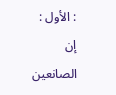: الأول : إن الصانعين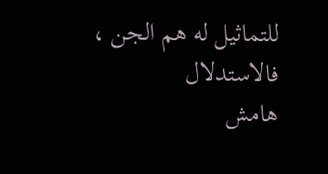للتماثيل له هم الجن ، فالاستدلال
هامش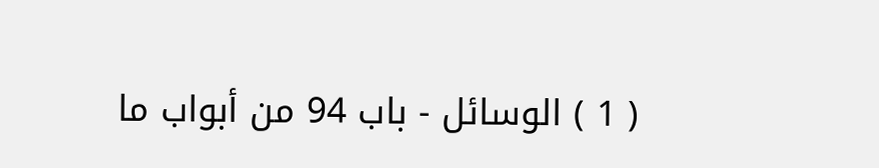( 1 ) الوسائل - باب 94 من أبواب ما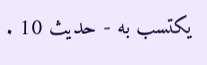يكتسب به - حديث 10 .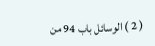( 2 ) الوسائل باب 94 من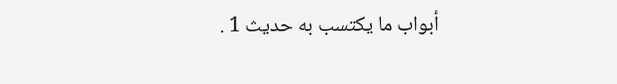أبواب ما يكتسب به حديث 1 .